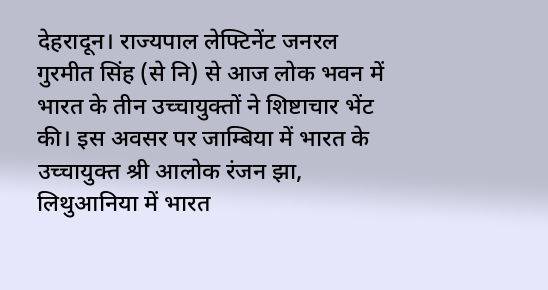देहरादून। राज्यपाल लेफ्टिनेंट जनरल गुरमीत सिंह (से नि) से आज लोक भवन में भारत के तीन उच्चायुक्तों ने शिष्टाचार भेंट की। इस अवसर पर जाम्बिया में भारत के उच्चायुक्त श्री आलोक रंजन झा, लिथुआनिया में भारत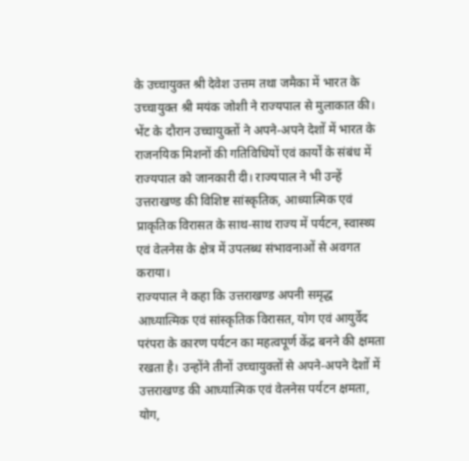के उच्चायुक्त श्री देवेश उत्तम तथा जमैका में भारत के उच्चायुक्त श्री मयंक जोशी ने राज्यपाल से मुलाकात की।
भेंट के दौरान उच्चायुक्तों ने अपने-अपने देशों में भारत के राजनयिक मिशनों की गतिविधियों एवं कार्यों के संबंध में राज्यपाल को जानकारी दी। राज्यपाल ने भी उन्हें उत्तराखण्ड की विशिष्ट सांस्कृतिक, आध्यात्मिक एवं प्राकृतिक विरासत के साथ-साथ राज्य में पर्यटन, स्वास्थ्य एवं वेलनेस के क्षेत्र में उपलब्ध संभावनाओं से अवगत कराया।
राज्यपाल ने कहा कि उत्तराखण्ड अपनी समृद्ध आध्यात्मिक एवं सांस्कृतिक विरासत, योग एवं आयुर्वेद परंपरा के कारण पर्यटन का महत्वपूर्ण केंद्र बनने की क्षमता रखता है। उन्होंने तीनों उच्चायुक्तों से अपने-अपने देशों में उत्तराखण्ड की आध्यात्मिक एवं वेलनेस पर्यटन क्षमता, योग,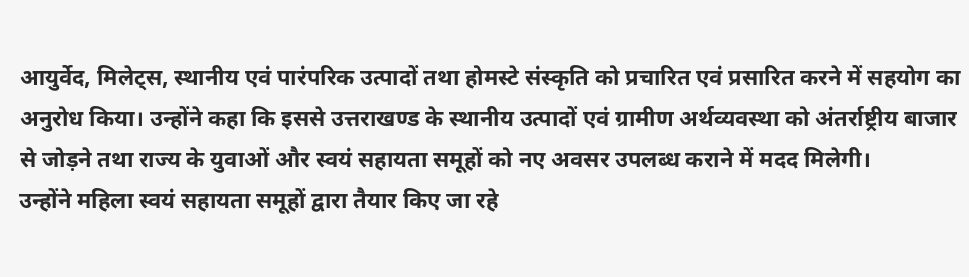आयुर्वेद, मिलेट्स, स्थानीय एवं पारंपरिक उत्पादों तथा होमस्टे संस्कृति को प्रचारित एवं प्रसारित करने में सहयोग का अनुरोध किया। उन्होंने कहा कि इससे उत्तराखण्ड के स्थानीय उत्पादों एवं ग्रामीण अर्थव्यवस्था को अंतर्राष्ट्रीय बाजार से जोड़ने तथा राज्य के युवाओं और स्वयं सहायता समूहों को नए अवसर उपलब्ध कराने में मदद मिलेगी।
उन्होंने महिला स्वयं सहायता समूहों द्वारा तैयार किए जा रहे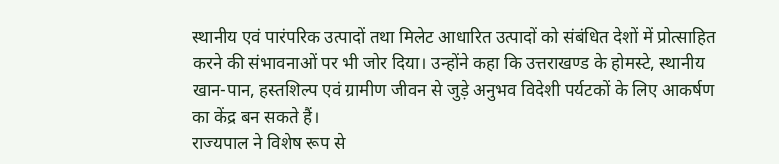स्थानीय एवं पारंपरिक उत्पादों तथा मिलेट आधारित उत्पादों को संबंधित देशों में प्रोत्साहित करने की संभावनाओं पर भी जोर दिया। उन्होंने कहा कि उत्तराखण्ड के होमस्टे, स्थानीय खान-पान, हस्तशिल्प एवं ग्रामीण जीवन से जुड़े अनुभव विदेशी पर्यटकों के लिए आकर्षण का केंद्र बन सकते हैं।
राज्यपाल ने विशेष रूप से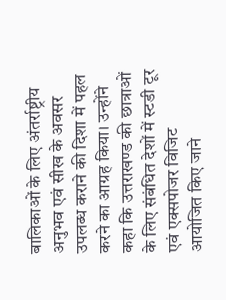बालिकाओं के लिए अंतर्राष्ट्रीय अनुभव एवं सीख के अवसर उपलब्ध कराने की दिशा में पहल करने का आग्रह किया। उन्होंने कहा कि उत्तराखण्ड की छात्राओं के लिए संबंधित देशों में स्टडी टूर एवं एक्सपोजर विजिट आयोजित किए जाने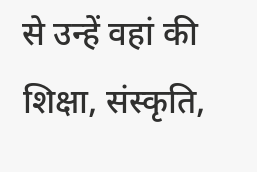से उन्हें वहां की शिक्षा, संस्कृति,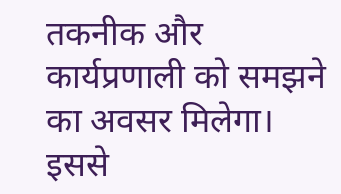तकनीक और कार्यप्रणाली को समझने का अवसर मिलेगा। इससे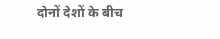दोनों देशों के बीच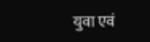युवा एवं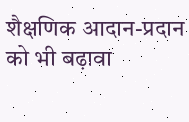शैक्षणिक आदान-प्रदान को भी बढ़ावा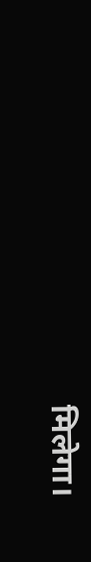मिलेगा।